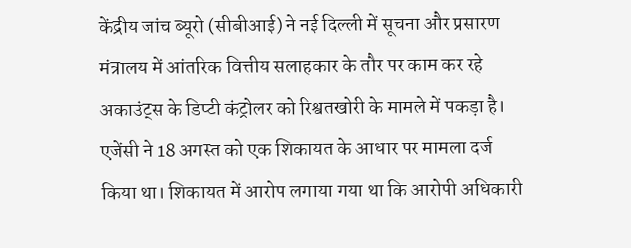केंद्रीय जांच ब्यूरो (सीबीआई) ने नई दिल्ली में सूचना और प्रसारण मंत्रालय में आंतरिक वित्तीय सलाहकार के तौर पर काम कर रहे अकाउंट्स के डिप्टी कंट्रोलर को रिश्वतखोरी के मामले में पकड़ा है। एजेंसी ने 18 अगस्त को एक शिकायत के आधार पर मामला दर्ज किया था। शिकायत में आरोप लगाया गया था कि आरोपी अधिकारी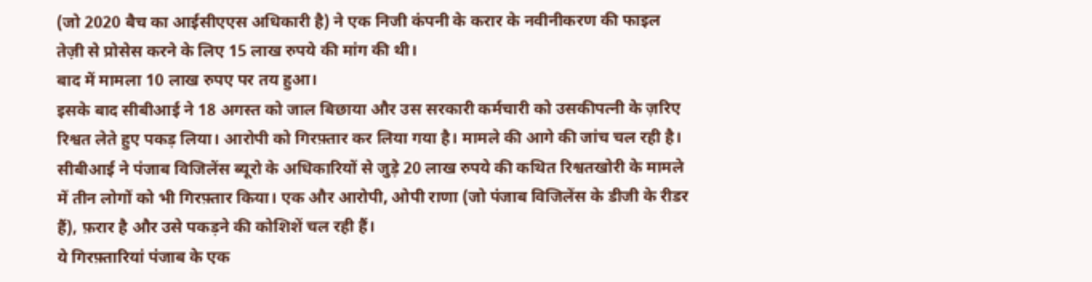(जो 2020 बैच का आईसीएएस अधिकारी है) ने एक निजी कंपनी के करार के नवीनीकरण की फाइल तेज़ी से प्रोसेस करने के लिए 15 लाख रुपये की मांग की थी।
बाद में मामला 10 लाख रुपए पर तय हुआ।
इसके बाद सीबीआई ने 18 अगस्त को जाल बिछाया और उस सरकारी कर्मचारी को उसकीपत्नी के ज़रिए रिश्वत लेते हुए पकड़ लिया। आरोपी को गिरफ़्तार कर लिया गया है। मामले की आगे की जांच चल रही है।
सीबीआई ने पंजाब विजिलेंस ब्यूरो के अधिकारियों से जुड़े 20 लाख रुपये की कथित रिश्वतखोरी के मामले में तीन लोगों को भी गिरफ़्तार किया। एक और आरोपी, ओपी राणा (जो पंजाब विजिलेंस के डीजी के रीडर हैं), फ़रार है और उसे पकड़ने की कोशिशें चल रही हैं।
ये गिरफ़्तारियां पंजाब के एक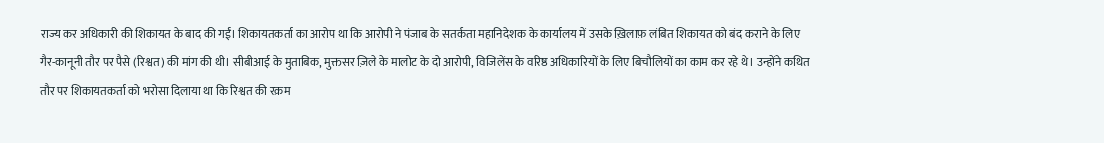राज्य कर अधिकारी की शिकायत के बाद की गईं। शिकायतकर्ता का आरोप था कि आरोपी ने पंजाब के सतर्कता महानिदेशक के कार्यालय में उसके ख़िलाफ़ लंबित शिकायत को बंद कराने के लिए गैर-कानूनी तौर पर पैसे (रिश्वत) की मांग की थी। सीबीआई के मुताबिक, मुक्तसर ज़िले के मालोट के दो आरोपी, विजिलेंस के वरिष्ठ अधिकारियों के लिए बिचौलियों का काम कर रहे थे। उन्होंने कथित तौर पर शिकायतकर्ता को भरोसा दिलाया था कि रिश्वत की रक़म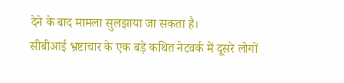देने के बाद मामला सुलझाया जा सकता है।
सीबीआई भ्रष्टाचार के एक बड़े कथित नेटवर्क में दूसरे लोगों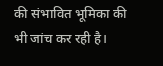की संभावित भूमिका की भी जांच कर रही है।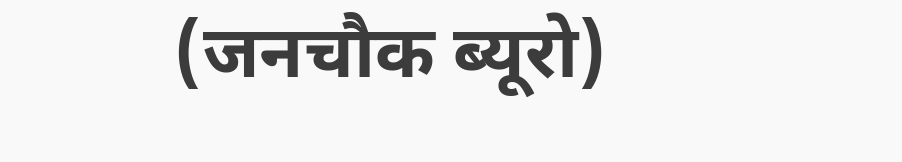(जनचौक ब्यूरो)